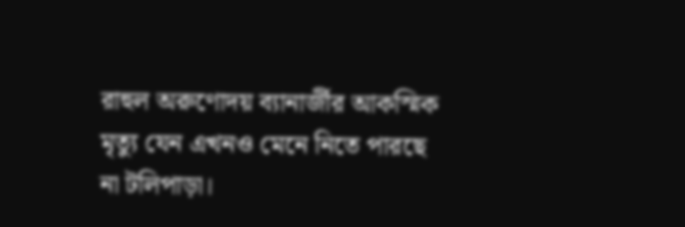রাহুল অরুণোদয় ব্যানার্জীর আকস্মিক মৃত্যু যেন এখনও মেনে নিতে পারছে না টলিপাড়া।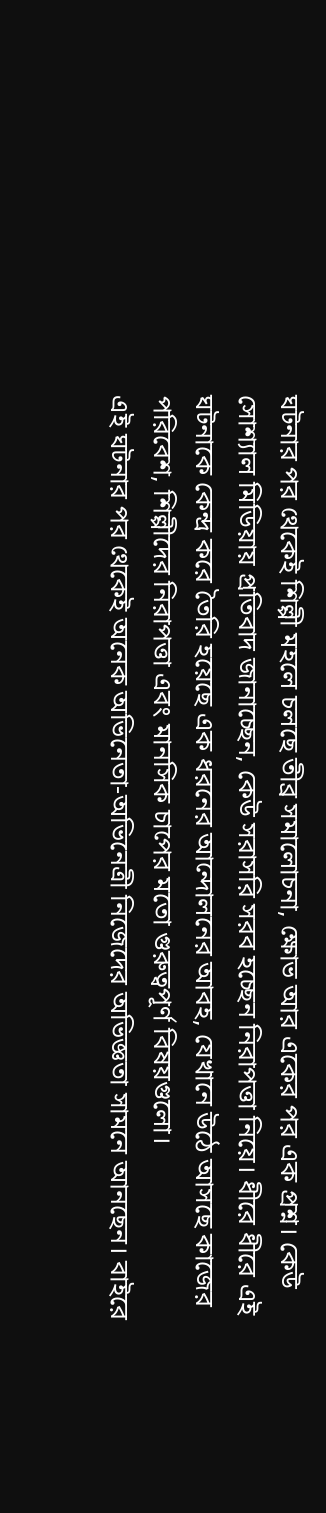ঘটনার পর থেকেই শিল্পী মহলে চলছে তীব্র সমালোচনা, ক্ষোভ আর একের পর এক প্রশ্ন। কেউ সোশ্যাল মিডিয়ায় প্রতিবাদ জানাচ্ছেন, কেউ সরাসরি সরব হচ্ছেন নিরাপত্তা নিয়ে। ধীরে ধীরে এই ঘটনাকে কেন্দ্র করে তৈরি হয়েছে এক ধরনের আন্দোলনের আবহ, যেখানে উঠে আসছে কাজের পরিবেশ, শিল্পীদের নিরাপত্তা এবং মানসিক চাপের মতো গুরুত্বপূর্ণ বিষয়গুলো।
এই ঘটনার পর থেকেই অনেক অভিনেতা-অভিনেত্রী নিজেদের অভিজ্ঞতা সামনে আনছেন। বাইরে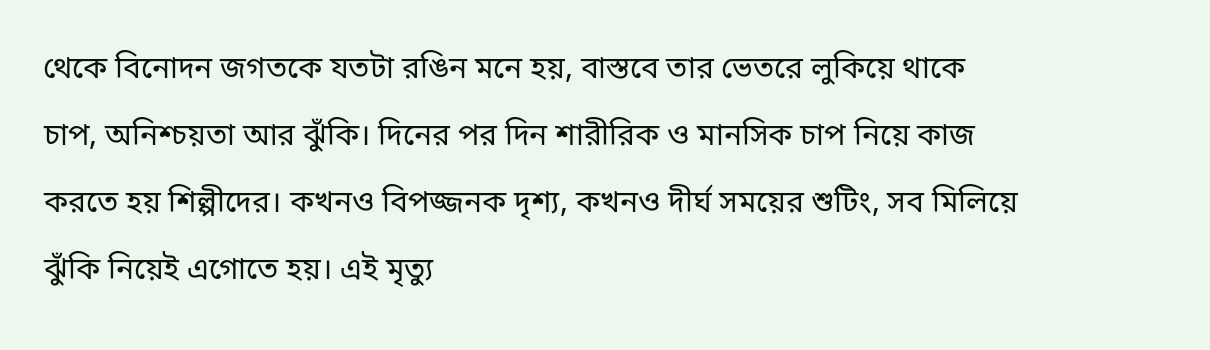থেকে বিনোদন জগতকে যতটা রঙিন মনে হয়, বাস্তবে তার ভেতরে লুকিয়ে থাকে চাপ, অনিশ্চয়তা আর ঝুঁকি। দিনের পর দিন শারীরিক ও মানসিক চাপ নিয়ে কাজ করতে হয় শিল্পীদের। কখনও বিপজ্জনক দৃশ্য, কখনও দীর্ঘ সময়ের শুটিং, সব মিলিয়ে ঝুঁকি নিয়েই এগোতে হয়। এই মৃত্যু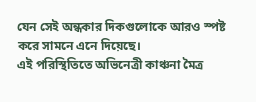যেন সেই অন্ধকার দিকগুলোকে আরও স্পষ্ট করে সামনে এনে দিয়েছে।
এই পরিস্থিতিতে অভিনেত্রী কাঞ্চনা মৈত্র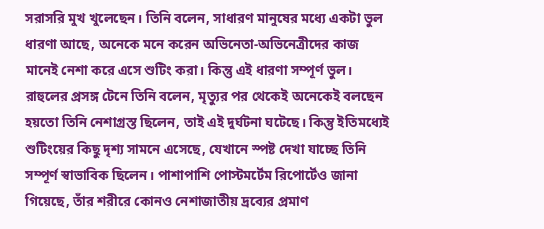সরাসরি মুখ খুলেছেন। তিনি বলেন, সাধারণ মানুষের মধ্যে একটা ভুল ধারণা আছে, অনেকে মনে করেন অভিনেতা-অভিনেত্রীদের কাজ মানেই নেশা করে এসে শুটিং করা। কিন্তু এই ধারণা সম্পূর্ণ ভুল। রাহুলের প্রসঙ্গ টেনে তিনি বলেন, মৃত্যুর পর থেকেই অনেকেই বলছেন হয়তো তিনি নেশাগ্রস্ত ছিলেন, তাই এই দুর্ঘটনা ঘটেছে। কিন্তু ইতিমধ্যেই শুটিংয়ের কিছু দৃশ্য সামনে এসেছে, যেখানে স্পষ্ট দেখা যাচ্ছে তিনি সম্পূর্ণ স্বাভাবিক ছিলেন। পাশাপাশি পোস্টমর্টেম রিপোর্টেও জানা গিয়েছে, তাঁর শরীরে কোনও নেশাজাতীয় দ্রব্যের প্রমাণ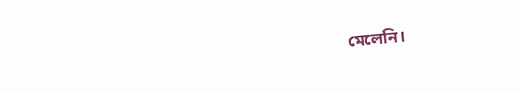মেলেনি।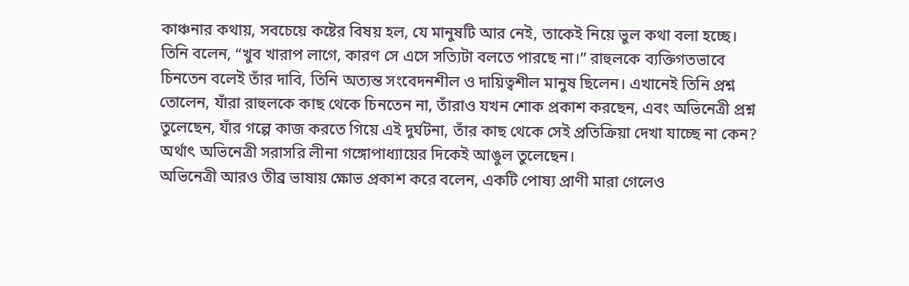কাঞ্চনার কথায়, সবচেয়ে কষ্টের বিষয় হল, যে মানুষটি আর নেই, তাকেই নিয়ে ভুল কথা বলা হচ্ছে। তিনি বলেন, “খুব খারাপ লাগে, কারণ সে এসে সত্যিটা বলতে পারছে না।” রাহুলকে ব্যক্তিগতভাবে চিনতেন বলেই তাঁর দাবি, তিনি অত্যন্ত সংবেদনশীল ও দায়িত্বশীল মানুষ ছিলেন। এখানেই তিনি প্রশ্ন তোলেন, যাঁরা রাহুলকে কাছ থেকে চিনতেন না, তাঁরাও যখন শোক প্রকাশ করছেন, এবং অভিনেত্রী প্রশ্ন তুলেছেন, যাঁর গল্পে কাজ করতে গিয়ে এই দুর্ঘটনা, তাঁর কাছ থেকে সেই প্রতিক্রিয়া দেখা যাচ্ছে না কেন? অর্থাৎ অভিনেত্রী সরাসরি লীনা গঙ্গোপাধ্যায়ের দিকেই আঙুল তুলেছেন।
অভিনেত্রী আরও তীব্র ভাষায় ক্ষোভ প্রকাশ করে বলেন, একটি পোষ্য প্রাণী মারা গেলেও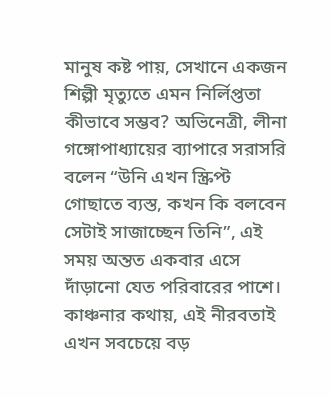মানুষ কষ্ট পায়, সেখানে একজন শিল্পী মৃত্যুতে এমন নির্লিপ্ততা কীভাবে সম্ভব? অভিনেত্রী, লীনা গঙ্গোপাধ্যায়ের ব্যাপারে সরাসরি বলেন “উনি এখন স্ক্রিপ্ট গোছাতে ব্যস্ত, কখন কি বলবেন সেটাই সাজাচ্ছেন তিনি”, এই সময় অন্তত একবার এসে দাঁড়ানো যেত পরিবারের পাশে। কাঞ্চনার কথায়, এই নীরবতাই এখন সবচেয়ে বড়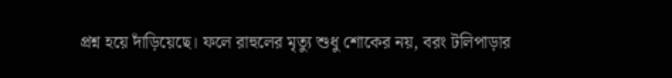প্রশ্ন হয়ে দাঁড়িয়েছে। ফলে রাহুলের মৃত্যু শুধু শোকের নয়, বরং টলিপাড়ার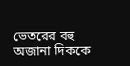ভেতরের বহু অজানা দিককে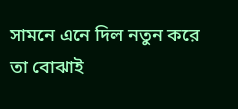সামনে এনে দিল নতুন করে তা বোঝাই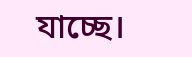যাচ্ছে।